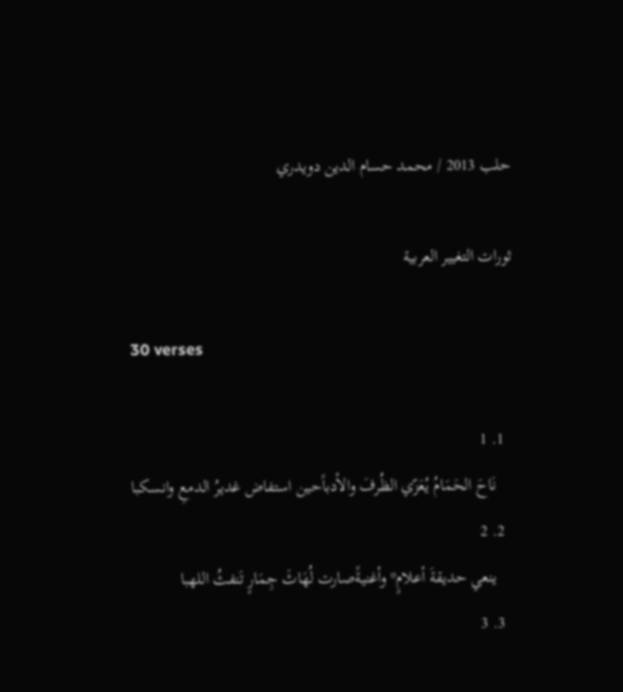حلب 2013 / محمد حسام الدين دويدري

ثورات التغيير العربية

30 verses

  1. 1
    نَاحَ الحَمَامُ يُعَزّي الظُرفَ والأدباًحين استفاض غديرُ الدمعِ وانسكبا
  2. 2
    ينعي حديقةَ أعلامٍº وأغنيةًصارت لُهَاثَ جِمَارٍ تَنفثُ اللهبا
  3. 3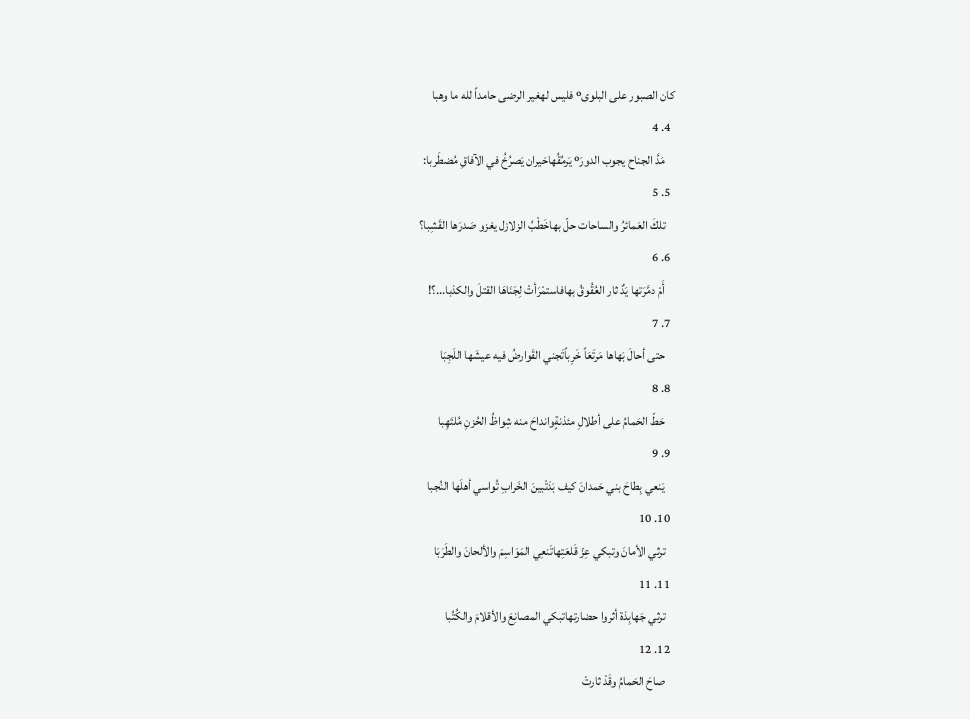كان الصبور على البلوىº فليس لهغير الرضى حامداً لله ما وهبا
  4. 4
    مَدَّ الجناح يجوب الدورَº يَرمُقُهاحَيران يَصرُخُ في الآفاقِ مُضطَربا:
  5. 5
    تلكَ العَمائرُ والساحات حلّ بهاخَطْبُ الزلازل يغزو صَدرَها القَشِبا؟
  6. 6
    أَمْ دمَّرَتها يَدٌ ثار العُقُوقُ بهافاستمْرَأتْ لِجَنَاهَا القتلَ والكذبا...؟!
  7. 7
    حتى أحالَ بَهاها مَرتَعَاً خَرِباًتَجني القَوارضُ فيه عيشَها اللَجِبَا
  8. 8
    حَطّ الحَمامُ على أطلالِ مئذنةٍوانداحَ منه شِواظُ الحُزنِ مُلتَهِبا
  9. 9
    يَنعي بِطاحَ بني حَمدانَ كيف بَدَتْبينَ الخَرابِ تُواسي أهلَها النُجبا
  10. 10
    ترثي الأمانَ وتبكي عِزّ قَلعَتِهاتَنعِي المَوَاسِمَ والألحانَ والطَرَبَا
  11. 11
    ترثي جَهابِذة أثروا حضارتهاتبكي المصانِعَ والأقلامَ والكُتُبا
  12. 12
    صاحَ الحَمامُ وقَدْ ثارتْ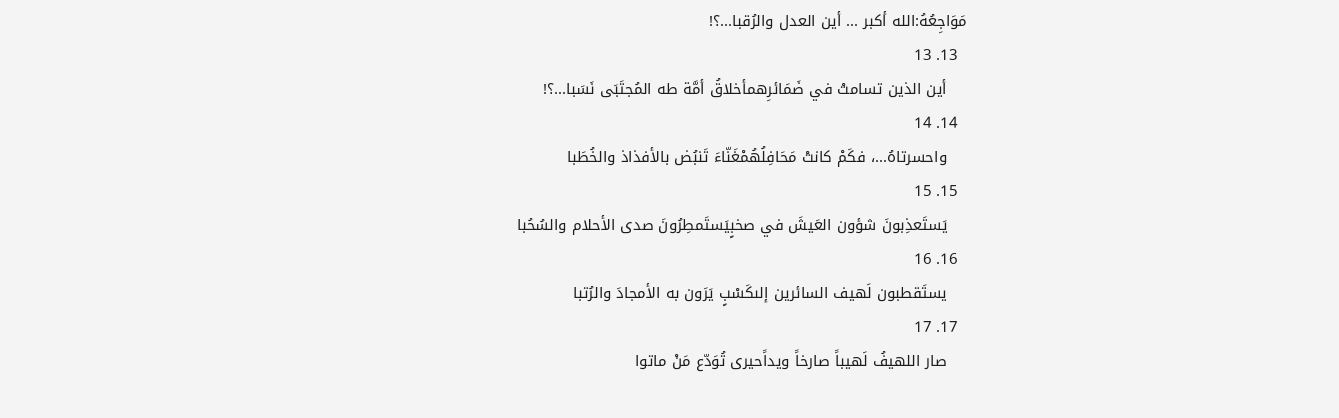مَوَاجِعُهُ:الله أكبر ... أين العدل والرُقبا...؟!
  13. 13
    أين الذين تسامتْ في ضَمَائرِهمأخلاقُ أمَّة طه المُجتَبَى نَسَبا...؟!
  14. 14
    واحسرتاهُ...، فكَمْ كانتْ مَحَافِلُهُمْغَنّاءَ تَنبُض بالأفذاذ والخُطَبا
  15. 15
    يَستَعذِبونَ شؤون العَيشَ في صخبٍيَستَمطِرُونَ صدى الأحلام والسُحُبا
  16. 16
    يستَقطبون لَهيف السائرين إلىكَسْبٍ يَرَون به الأمجادَ والرُتبا
  17. 17
    صار اللهيفُ لَهيباً صارخاً ويداًحيرى تُوَدّع مَنْ ماتوا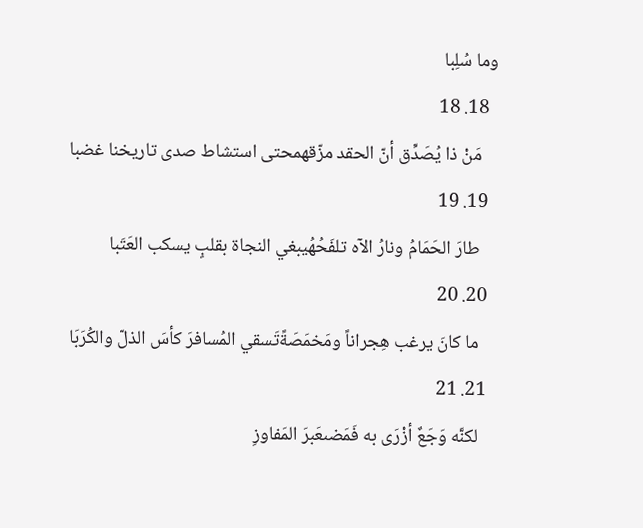وما سُلِبا
  18. 18
    مَنْ ذا يُصَدِّق أنّ الحقد مزّقهمحتى استشاط صدى تاريخنا غضبا
  19. 19
    طارَ الحَمَامُ ونارُ الآه تلفَحُهُيبغي النجاة بقلبٍ يسكب العَتَبا
  20. 20
    ما كانَ يرغب هِجراناً ومَخمَصَةًتَسقي المُسافرَ كأسَ الذلّ والكُرَبَا
  21. 21
    لكنَّه وَجَعٌ أزْرَى به فَمَضىعَبرَ المَفاوزِ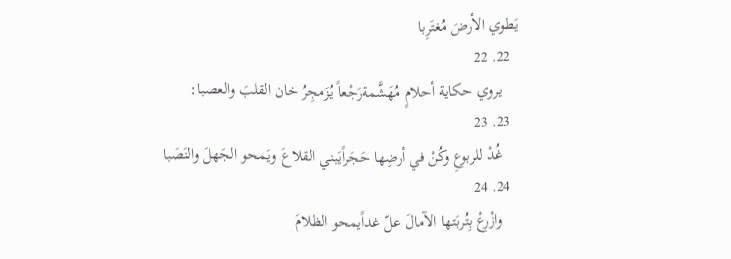يَطوي الأرضَ مُغتَرِبا
  22. 22
    يروي حكاية أحلامٍ مُهَشَّمةرَجْعاً يُزَمجِرُ خان القلبَ والعصبا:
  23. 23
    غُدْ للربوعِ وكُنْ في أرضِها حَجَراًيَبني القلاعَ ويَمحو الجَهلَ والنَصَبا
  24. 24
    وازْرعْ بِتُربَتها الآمالَ علّ غداًيمحو الظلامَ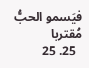فيَسمو الحبُّ مُقتربا
  25. 25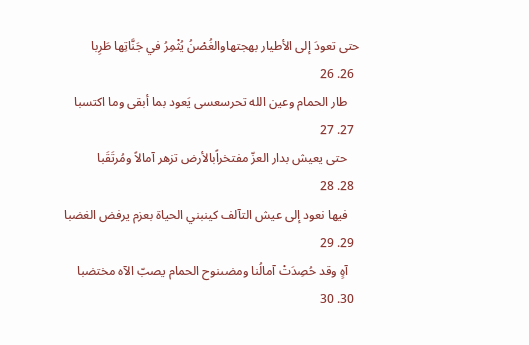حتى تعودَ إلى الأطيار بهجتهاوالغُصْنُ يُثْمِرُ في جَنَّاتِها طَرِبا
  26. 26
    طار الحمام وعين الله تحرسعسى يَعود بما أبقى وما اكتسبا
  27. 27
    حتى يعيش بدار العزّ مفتخراًبالأرض تزهر آمالاً ومُرتَقَبا
  28. 28
    فيها نعود إلى عيش التآلف كينبني الحياة بعزم يرفض الغضبا
  29. 29
    آهٍ وقد حُصِدَتْ آمالُنا ومضىنوح الحمام يصبّ الآه مختضبا
  30. 30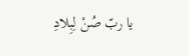يا ربّ صُنْ لِبِلادِ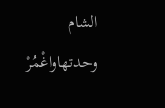الشام وحدتهاواغْمُرْ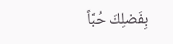بِفَضلِكَ حُبَّاً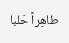طاهِراً حَلبا